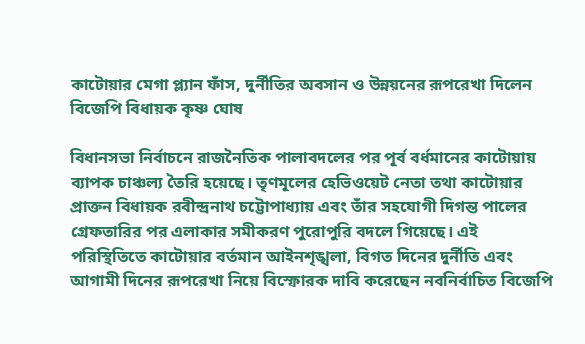কাটোয়ার মেগা প্ল্যান ফাঁস, দুর্নীতির অবসান ও উন্নয়নের রূপরেখা দিলেন বিজেপি বিধায়ক কৃষ্ণ ঘোষ

বিধানসভা নির্বাচনে রাজনৈতিক পালাবদলের পর পূর্ব বর্ধমানের কাটোয়ায় ব্যাপক চাঞ্চল্য তৈরি হয়েছে। তৃণমূলের হেভিওয়েট নেতা তথা কাটোয়ার প্রাক্তন বিধায়ক রবীন্দ্রনাথ চট্টোপাধ্যায় এবং তাঁর সহযোগী দিগন্ত পালের গ্রেফতারির পর এলাকার সমীকরণ পুরোপুরি বদলে গিয়েছে। এই পরিস্থিতিতে কাটোয়ার বর্তমান আইনশৃঙ্খলা, বিগত দিনের দুর্নীতি এবং আগামী দিনের রূপরেখা নিয়ে বিস্ফোরক দাবি করেছেন নবনির্বাচিত বিজেপি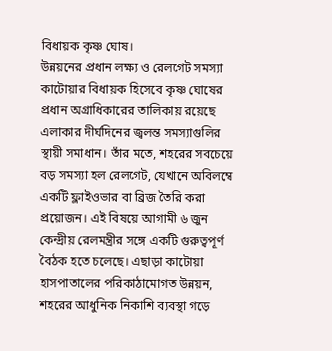বিধায়ক কৃষ্ণ ঘোষ।
উন্নয়নের প্রধান লক্ষ্য ও রেলগেট সমস্যা
কাটোয়ার বিধায়ক হিসেবে কৃষ্ণ ঘোষের প্রধান অগ্রাধিকারের তালিকায় রয়েছে এলাকার দীর্ঘদিনের জ্বলন্ত সমস্যাগুলির স্থায়ী সমাধান। তাঁর মতে, শহরের সবচেয়ে বড় সমস্যা হল রেলগেট, যেখানে অবিলম্বে একটি ফ্লাইওভার বা ব্রিজ তৈরি করা প্রয়োজন। এই বিষয়ে আগামী ৬ জুন কেন্দ্রীয় রেলমন্ত্রীর সঙ্গে একটি গুরুত্বপূর্ণ বৈঠক হতে চলেছে। এছাড়া কাটোয়া হাসপাতালের পরিকাঠামোগত উন্নয়ন, শহরের আধুনিক নিকাশি ব্যবস্থা গড়ে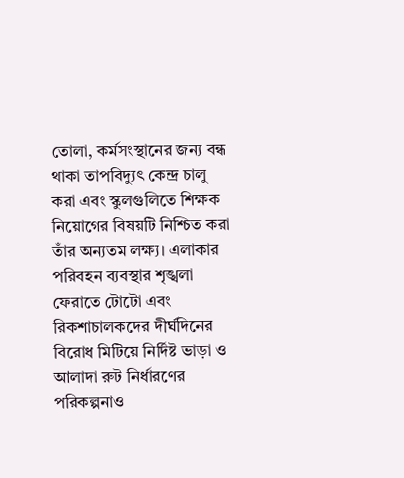তোলা, কর্মসংস্থানের জন্য বন্ধ থাকা তাপবিদ্যুৎ কেন্দ্র চালু করা এবং স্কুলগুলিতে শিক্ষক নিয়োগের বিষয়টি নিশ্চিত করা তাঁর অন্যতম লক্ষ্য। এলাকার পরিবহন ব্যবস্থার শৃঙ্খলা ফেরাতে টোটো এবং রিকশাচালকদের দীর্ঘদিনের বিরোধ মিটিয়ে নির্দিষ্ট ভাড়া ও আলাদা রুট নির্ধারণের পরিকল্পনাও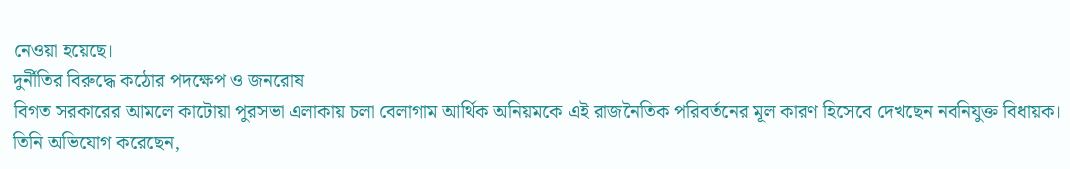নেওয়া হয়েছে।
দুর্নীতির বিরুদ্ধে কঠোর পদক্ষেপ ও জনরোষ
বিগত সরকারের আমলে কাটোয়া পুরসভা এলাকায় চলা বেলাগাম আর্থিক অনিয়মকে এই রাজনৈতিক পরিবর্তনের মূল কারণ হিসেবে দেখছেন নবনিযুক্ত বিধায়ক। তিনি অভিযোগ করেছেন,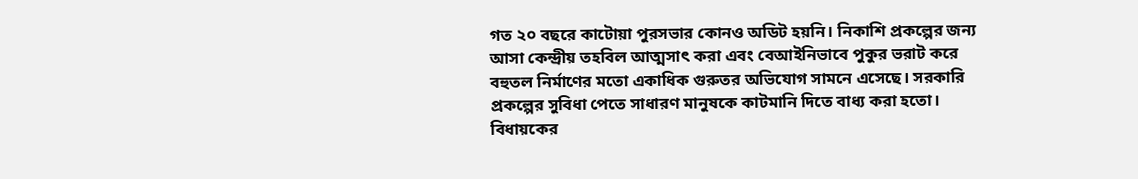গত ২০ বছরে কাটোয়া পুরসভার কোনও অডিট হয়নি। নিকাশি প্রকল্পের জন্য আসা কেন্দ্রীয় তহবিল আত্মসাৎ করা এবং বেআইনিভাবে পুকুর ভরাট করে বহুতল নির্মাণের মতো একাধিক গুরুতর অভিযোগ সামনে এসেছে। সরকারি প্রকল্পের সুবিধা পেতে সাধারণ মানুষকে কাটমানি দিতে বাধ্য করা হতো। বিধায়কের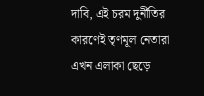দাবি, এই চরম দুর্নীতির কারণেই তৃণমূল নেতারা এখন এলাকা ছেড়ে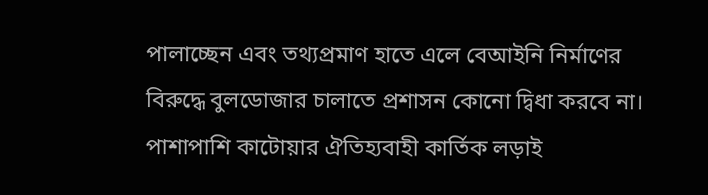পালাচ্ছেন এবং তথ্যপ্রমাণ হাতে এলে বেআইনি নির্মাণের বিরুদ্ধে বুলডোজার চালাতে প্রশাসন কোনো দ্বিধা করবে না। পাশাপাশি কাটোয়ার ঐতিহ্যবাহী কার্তিক লড়াই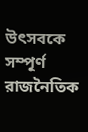উৎসবকে সম্পূর্ণ রাজনৈতিক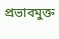প্রভাবমুক্ত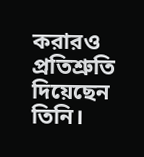করারও প্রতিশ্রুতি দিয়েছেন তিনি।